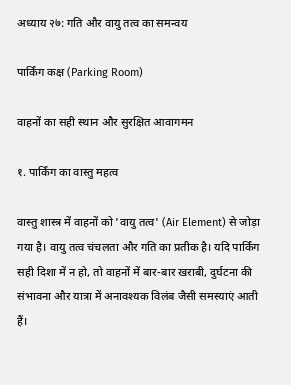अध्याय २७: गति और वायु तत्व का समन्वय

पार्किंग कक्ष (Parking Room)

वाहनों का सही स्थान और सुरक्षित आवागमन

१. पार्किंग का वास्तु महत्व

वास्तु शास्त्र में वाहनों को 'वायु तत्व' (Air Element) से जोड़ा गया है। वायु तत्व चंचलता और गति का प्रतीक है। यदि पार्किंग सही दिशा में न हो, तो वाहनों में बार-बार खराबी, दुर्घटना की संभावना और यात्रा में अनावश्यक विलंब जैसी समस्याएं आती हैं।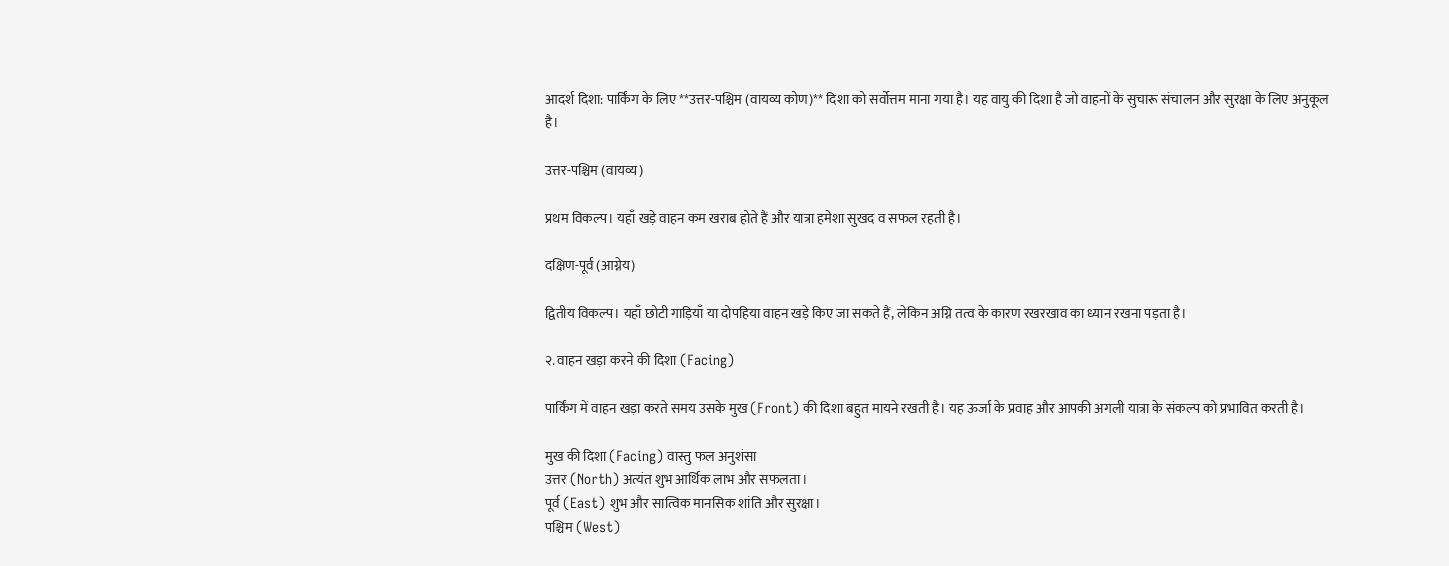आदर्श दिशा: पार्किंग के लिए **उत्तर-पश्चिम (वायव्य कोण)** दिशा को सर्वोत्तम माना गया है। यह वायु की दिशा है जो वाहनों के सुचारू संचालन और सुरक्षा के लिए अनुकूल है।

उत्तर-पश्चिम (वायव्य)

प्रथम विकल्प। यहाँ खड़े वाहन कम खराब होते हैं और यात्रा हमेशा सुखद व सफल रहती है।

दक्षिण-पूर्व (आग्नेय)

द्वितीय विकल्प। यहाँ छोटी गाड़ियाँ या दोपहिया वाहन खड़े किए जा सकते हैं, लेकिन अग्नि तत्व के कारण रखरखाव का ध्यान रखना पड़ता है।

२. वाहन खड़ा करने की दिशा (Facing)

पार्किंग में वाहन खड़ा करते समय उसके मुख (Front) की दिशा बहुत मायने रखती है। यह ऊर्जा के प्रवाह और आपकी अगली यात्रा के संकल्प को प्रभावित करती है।

मुख की दिशा (Facing) वास्तु फल अनुशंसा
उत्तर (North) अत्यंत शुभ आर्थिक लाभ और सफलता।
पूर्व (East) शुभ और सात्विक मानसिक शांति और सुरक्षा।
पश्चिम (West)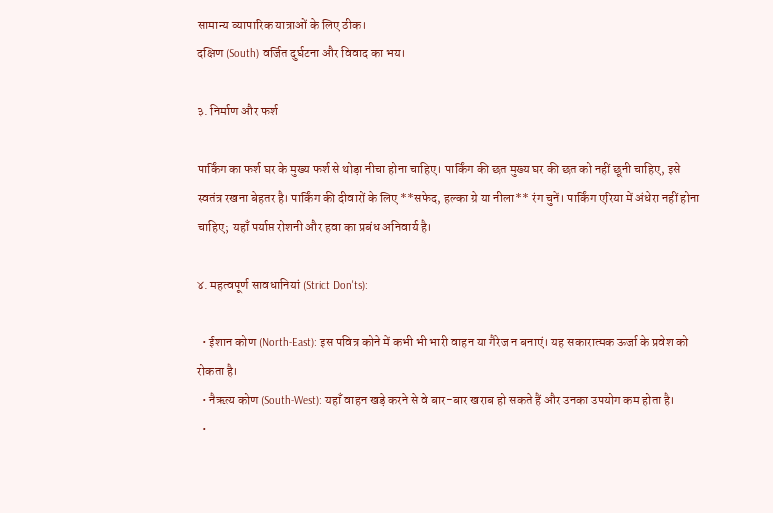सामान्य व्यापारिक यात्राओं के लिए ठीक।
दक्षिण (South) वर्जित दुर्घटना और विवाद का भय।

३. निर्माण और फर्श

पार्किंग का फर्श घर के मुख्य फर्श से थोड़ा नीचा होना चाहिए। पार्किंग की छत मुख्य घर की छत को नहीं छूनी चाहिए, इसे स्वतंत्र रखना बेहतर है। पार्किंग की दीवारों के लिए **सफेद, हल्का ग्रे या नीला** रंग चुनें। पार्किंग एरिया में अंधेरा नहीं होना चाहिए; यहाँ पर्याप्त रोशनी और हवा का प्रबंध अनिवार्य है।

४. महत्वपूर्ण सावधानियां (Strict Don'ts):

  • ईशान कोण (North-East): इस पवित्र कोने में कभी भी भारी वाहन या गैरेज न बनाएं। यह सकारात्मक ऊर्जा के प्रवेश को रोकता है।
  • नैऋत्य कोण (South-West): यहाँ वाहन खड़े करने से वे बार-बार खराब हो सकते हैं और उनका उपयोग कम होता है।
  •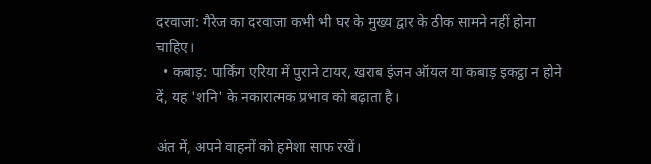दरवाजा: गैरेज का दरवाजा कभी भी घर के मुख्य द्वार के ठीक सामने नहीं होना चाहिए।
  • कबाड़: पार्किंग एरिया में पुराने टायर, खराब इंजन ऑयल या कबाड़ इकट्ठा न होने दें, यह 'शनि' के नकारात्मक प्रभाव को बढ़ाता है।

अंत में, अपने वाहनों को हमेशा साफ रखें।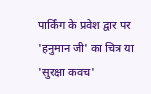पार्किंग के प्रवेश द्वार पर 'हनुमान जी' का चित्र या 'सुरक्षा कवच'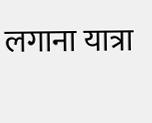लगाना यात्रा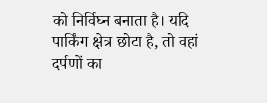को निर्विघ्न बनाता है। यदि पार्किंग क्षेत्र छोटा है, तो वहां दर्पणों का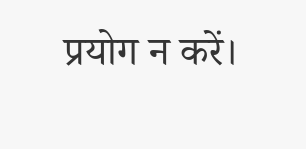प्रयोग न करें।